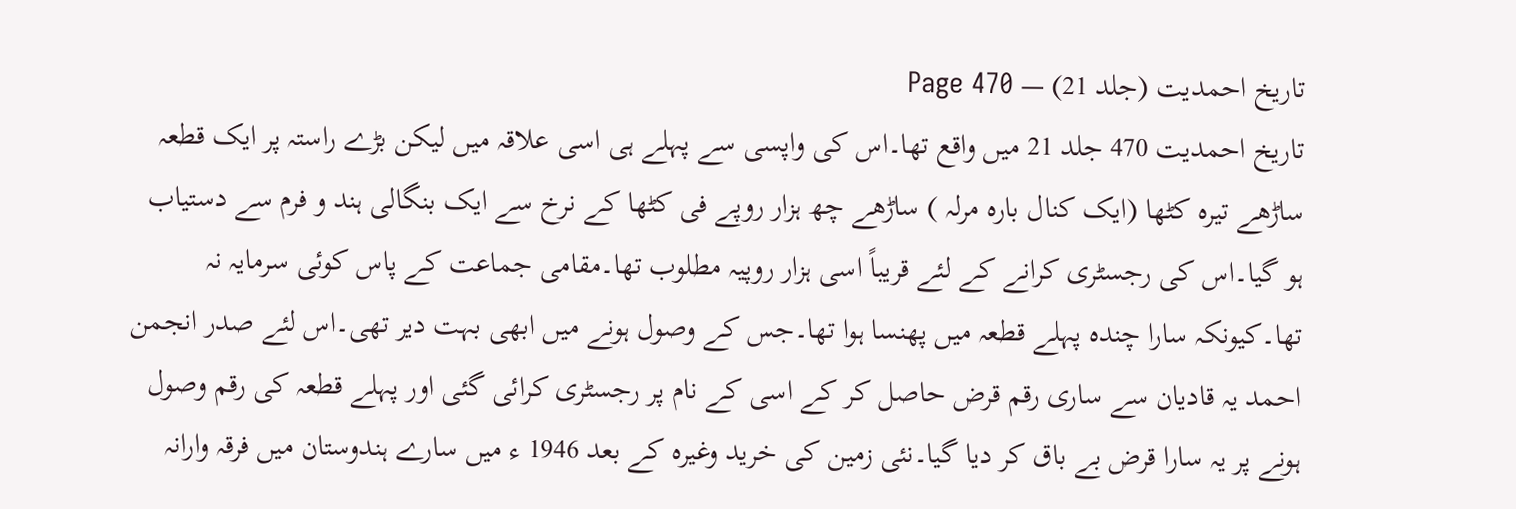تاریخ احمدیت (جلد 21) — Page 470
تاریخ احمدیت 470 جلد 21 میں واقع تھا۔اس کی واپسی سے پہلے ہی اسی علاقہ میں لیکن بڑے راستہ پر ایک قطعہ ساڑھے تیرہ کٹھا (ایک کنال بارہ مرلہ ) ساڑھے چھ ہزار روپے فی کٹھا کے نرخ سے ایک بنگالی ہند و فرم سے دستیاب ہو گیا۔اس کی رجسٹری کرانے کے لئے قریباً اسی ہزار روپیہ مطلوب تھا۔مقامی جماعت کے پاس کوئی سرمایہ نہ تھا۔کیونکہ سارا چندہ پہلے قطعہ میں پھنسا ہوا تھا۔جس کے وصول ہونے میں ابھی بہت دیر تھی۔اس لئے صدر انجمن احمد یہ قادیان سے ساری رقم قرض حاصل کر کے اسی کے نام پر رجسٹری کرائی گئی اور پہلے قطعہ کی رقم وصول ہونے پر یہ سارا قرض بے باق کر دیا گیا۔نئی زمین کی خرید وغیرہ کے بعد 1946 ء میں سارے ہندوستان میں فرقہ وارانہ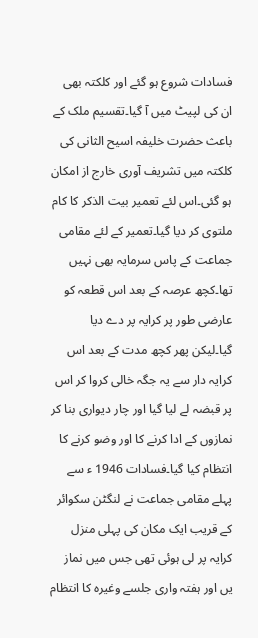فسادات شروع ہو گئے اور کلکتہ بھی ان کی لپیٹ میں آ گیا۔تقسیم ملک کے باعث حضرت خلیفہ اسیح الثانی کی کلکتہ میں تشریف آوری خارج از امکان ہو گئی۔اس لئے تعمیر بیت الذکر کا کام ملتوی کر دیا گیا۔تعمیر کے لئے مقامی جماعت کے پاس سرمایہ بھی نہیں تھا۔کچھ عرصہ کے بعد اس قطعہ کو عارضی طور پر کرایہ پر دے دیا گیا۔لیکن پھر کچھ مدت کے بعد اس کرایہ دار سے یہ جگہ خالی کروا کر اس پر قبضہ لے لیا گیا اور چار دیواری بنا کر نمازوں کے ادا کرنے کا اور وضو کرنے کا انتظام کیا گیا۔فسادات 1946 ء سے پہلے مقامی جماعت نے لنگٹن سکوائر کے قریب ایک مکان کی پہلی منزل کرایہ پر لی ہوئی تھی جس میں نماز یں اور ہفتہ واری جلسے وغیرہ کا انتظام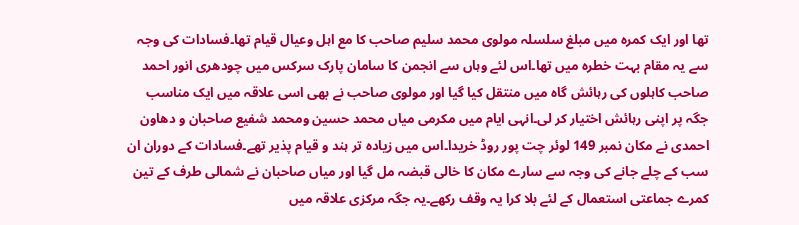تھا اور ایک کمرہ میں مبلغ سلسلہ مولوی محمد سلیم صاحب کا مع اہل وعیال قیام تھا۔فسادات کی وجہ سے یہ مقام بہت خطرہ میں تھا۔اس لئے وہاں سے انجمن کا سامان پارک سرکس میں چودھری انور احمد صاحب کاہلوں کی رہائش گاہ میں منتقل کیا گیا اور مولوی صاحب نے بھی اسی علاقہ میں ایک مناسب جگہ پر اپنی رہائش اختیار کر لی۔انہی ایام میں مکرمی میاں محمد حسین ومحمد شفیع صاحبان و دھاون احمدی نے مکان نمبر 149 لوئر چت پور روڈ خریدا۔اس میں زیادہ تر ہند و قیام پذیر تھے۔فسادات کے دوران ان سب کے چلے جانے کی وجہ سے سارے مکان کا خالی قبضہ مل گیا اور میاں صاحبان نے شمالی طرف کے تین کمرے جماعتی استعمال کے لئے بلا کرا یہ وقف رکھے۔یہ جگہ مرکزی علاقہ میں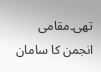تھی۔مقامی انجمن کا سامان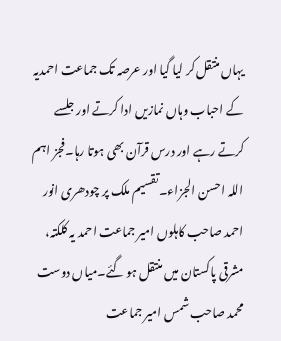یہاں منتقل کر لیا گیا اور عرصہ تک جماعت احمدیہ کے احباب وہاں نمازیں ادا کرتے اور جلسے کرتے رہے اور درس قرآن بھی ہوتا رہا۔فجز اہم اللہ احسن الجزاء۔تقسیم ملک پر چودھری انور احمد صاحب کاہلوں امیر جماعت احمد یہ کلکتہ، مشرقی پاکستان میں منتقل ہو گئے۔میاں دوست محمد صاحب شمس امیر جماعت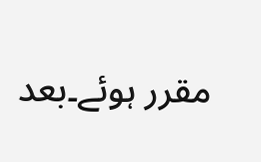مقرر ہوئے۔بعد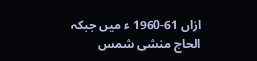ازاں 61-1960 ء میں جبکہ الحاج منشی شمس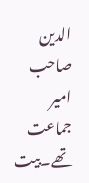الدین صاحب امیر جماعت تھے۔بیت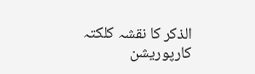الذکر کا نقشہ کلکتہ کارپوریشن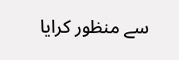سے منظور کرایا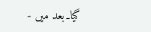گیا۔بعد میں -